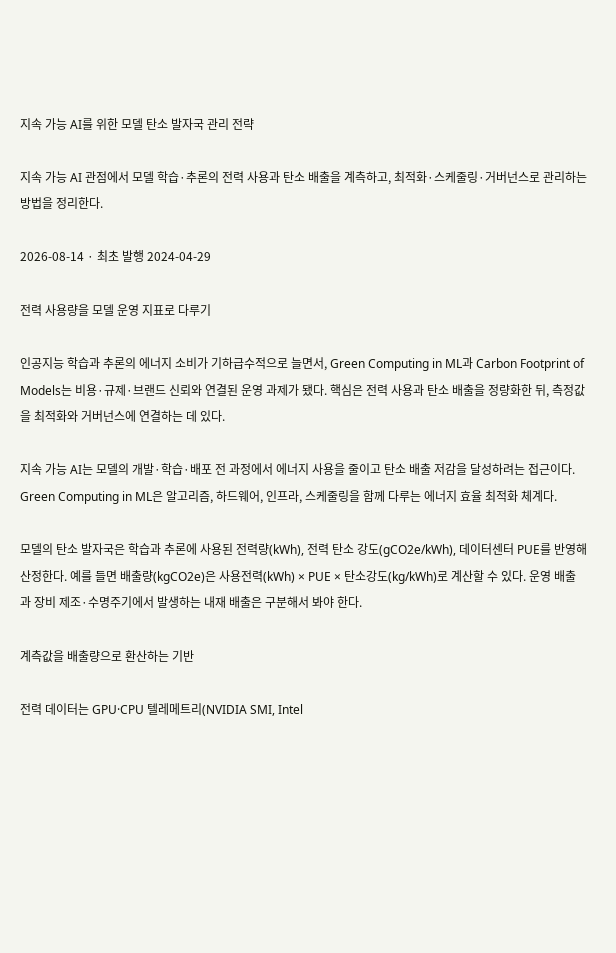지속 가능 AI를 위한 모델 탄소 발자국 관리 전략

지속 가능 AI 관점에서 모델 학습·추론의 전력 사용과 탄소 배출을 계측하고, 최적화·스케줄링·거버넌스로 관리하는 방법을 정리한다.

2026-08-14 · 최초 발행 2024-04-29

전력 사용량을 모델 운영 지표로 다루기

인공지능 학습과 추론의 에너지 소비가 기하급수적으로 늘면서, Green Computing in ML과 Carbon Footprint of Models는 비용·규제·브랜드 신뢰와 연결된 운영 과제가 됐다. 핵심은 전력 사용과 탄소 배출을 정량화한 뒤, 측정값을 최적화와 거버넌스에 연결하는 데 있다.

지속 가능 AI는 모델의 개발·학습·배포 전 과정에서 에너지 사용을 줄이고 탄소 배출 저감을 달성하려는 접근이다. Green Computing in ML은 알고리즘, 하드웨어, 인프라, 스케줄링을 함께 다루는 에너지 효율 최적화 체계다.

모델의 탄소 발자국은 학습과 추론에 사용된 전력량(kWh), 전력 탄소 강도(gCO2e/kWh), 데이터센터 PUE를 반영해 산정한다. 예를 들면 배출량(kgCO2e)은 사용전력(kWh) × PUE × 탄소강도(kg/kWh)로 계산할 수 있다. 운영 배출과 장비 제조·수명주기에서 발생하는 내재 배출은 구분해서 봐야 한다.

계측값을 배출량으로 환산하는 기반

전력 데이터는 GPU·CPU 텔레메트리(NVIDIA SMI, Intel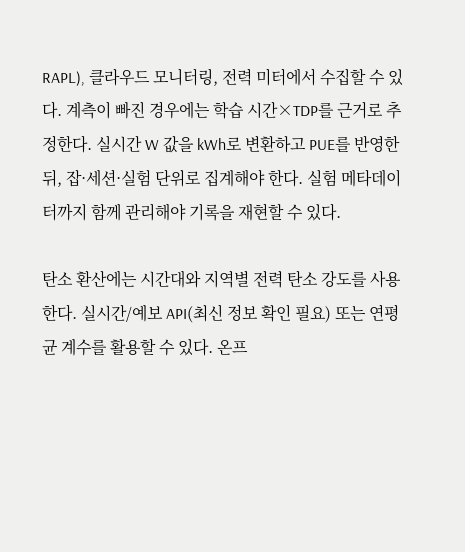RAPL), 클라우드 모니터링, 전력 미터에서 수집할 수 있다. 계측이 빠진 경우에는 학습 시간×TDP를 근거로 추정한다. 실시간 W 값을 kWh로 변환하고 PUE를 반영한 뒤, 잡·세션·실험 단위로 집계해야 한다. 실험 메타데이터까지 함께 관리해야 기록을 재현할 수 있다.

탄소 환산에는 시간대와 지역별 전력 탄소 강도를 사용한다. 실시간/예보 API(최신 정보 확인 필요) 또는 연평균 계수를 활용할 수 있다. 온프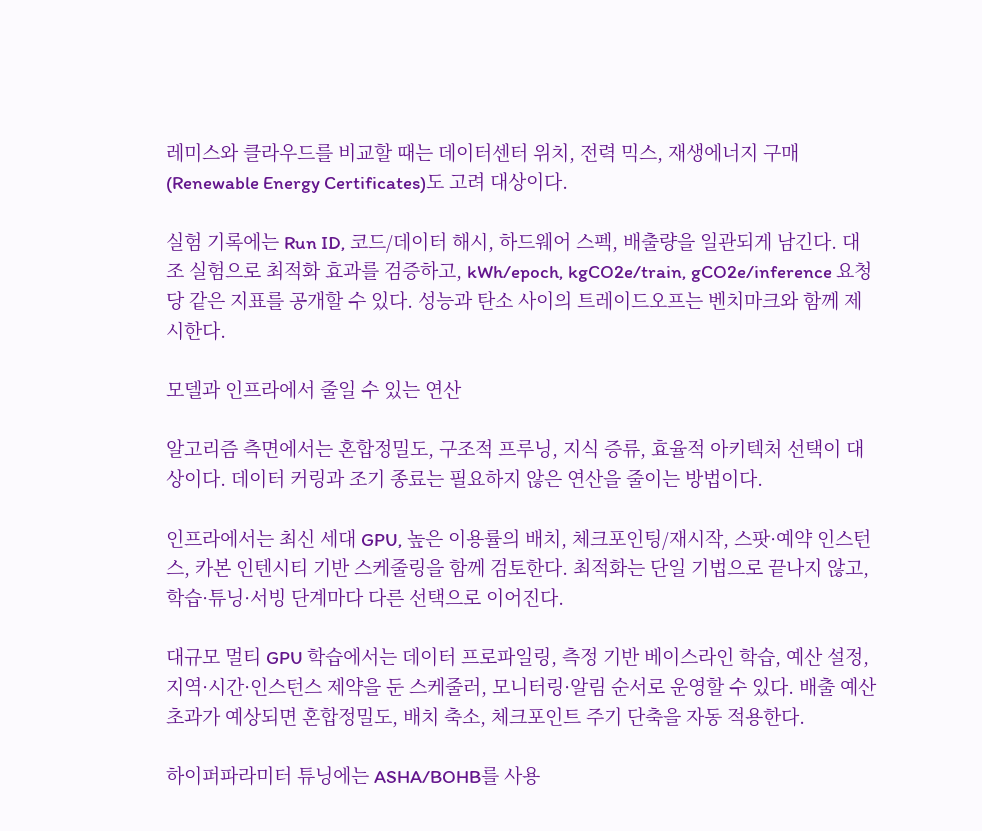레미스와 클라우드를 비교할 때는 데이터센터 위치, 전력 믹스, 재생에너지 구매(Renewable Energy Certificates)도 고려 대상이다.

실험 기록에는 Run ID, 코드/데이터 해시, 하드웨어 스펙, 배출량을 일관되게 남긴다. 대조 실험으로 최적화 효과를 검증하고, kWh/epoch, kgCO2e/train, gCO2e/inference 요청당 같은 지표를 공개할 수 있다. 성능과 탄소 사이의 트레이드오프는 벤치마크와 함께 제시한다.

모델과 인프라에서 줄일 수 있는 연산

알고리즘 측면에서는 혼합정밀도, 구조적 프루닝, 지식 증류, 효율적 아키텍처 선택이 대상이다. 데이터 커링과 조기 종료는 필요하지 않은 연산을 줄이는 방법이다.

인프라에서는 최신 세대 GPU, 높은 이용률의 배치, 체크포인팅/재시작, 스팟·예약 인스턴스, 카본 인텐시티 기반 스케줄링을 함께 검토한다. 최적화는 단일 기법으로 끝나지 않고, 학습·튜닝·서빙 단계마다 다른 선택으로 이어진다.

대규모 멀티 GPU 학습에서는 데이터 프로파일링, 측정 기반 베이스라인 학습, 예산 설정, 지역·시간·인스턴스 제약을 둔 스케줄러, 모니터링·알림 순서로 운영할 수 있다. 배출 예산 초과가 예상되면 혼합정밀도, 배치 축소, 체크포인트 주기 단축을 자동 적용한다.

하이퍼파라미터 튜닝에는 ASHA/BOHB를 사용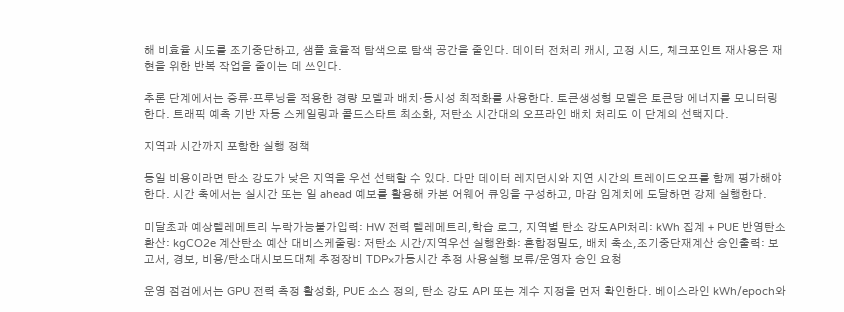해 비효율 시도를 조기중단하고, 샘플 효율적 탐색으로 탐색 공간을 줄인다. 데이터 전처리 캐시, 고정 시드, 체크포인트 재사용은 재현을 위한 반복 작업을 줄이는 데 쓰인다.

추론 단계에서는 증류·프루닝을 적용한 경량 모델과 배치·동시성 최적화를 사용한다. 토큰생성형 모델은 토큰당 에너지를 모니터링한다. 트래픽 예측 기반 자동 스케일링과 콜드스타트 최소화, 저탄소 시간대의 오프라인 배치 처리도 이 단계의 선택지다.

지역과 시간까지 포함한 실행 정책

동일 비용이라면 탄소 강도가 낮은 지역을 우선 선택할 수 있다. 다만 데이터 레지던시와 지연 시간의 트레이드오프를 함께 평가해야 한다. 시간 축에서는 실시간 또는 일 ahead 예보를 활용해 카본 어웨어 큐잉을 구성하고, 마감 임계치에 도달하면 강제 실행한다.

미달초과 예상텔레메트리 누락가능불가입력: HW 전력 텔레메트리,학습 로그, 지역별 탄소 강도API처리: kWh 집계 + PUE 반영탄소 환산: kgCO2e 계산탄소 예산 대비스케줄링: 저탄소 시간/지역우선 실행완화: 혼합정밀도, 배치 축소,조기중단재계산 승인출력: 보고서, 경보, 비용/탄소대시보드대체 추정장비 TDP×가동시간 추정 사용실행 보류/운영자 승인 요청

운영 점검에서는 GPU 전력 측정 활성화, PUE 소스 정의, 탄소 강도 API 또는 계수 지정을 먼저 확인한다. 베이스라인 kWh/epoch와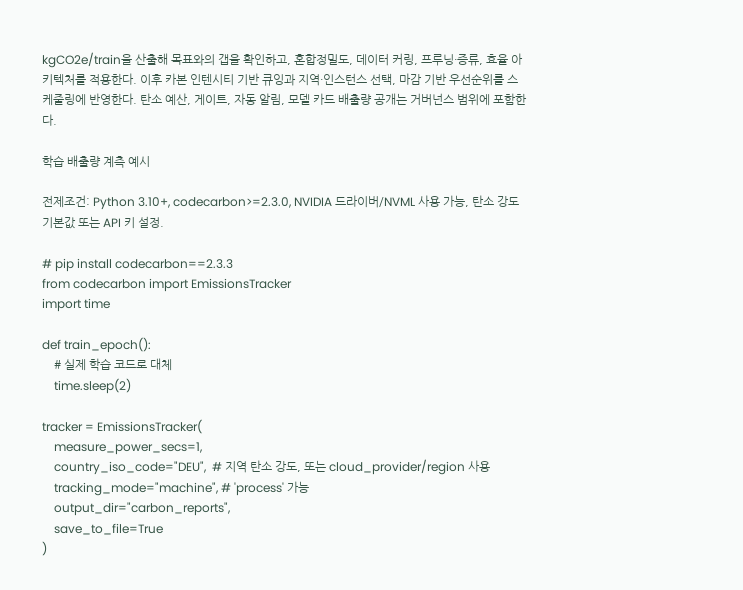kgCO2e/train을 산출해 목표와의 갭을 확인하고, 혼합정밀도, 데이터 커링, 프루닝·증류, 효율 아키텍처를 적용한다. 이후 카본 인텐시티 기반 큐잉과 지역·인스턴스 선택, 마감 기반 우선순위를 스케줄링에 반영한다. 탄소 예산, 게이트, 자동 알림, 모델 카드 배출량 공개는 거버넌스 범위에 포함한다.

학습 배출량 계측 예시

전제조건: Python 3.10+, codecarbon>=2.3.0, NVIDIA 드라이버/NVML 사용 가능, 탄소 강도 기본값 또는 API 키 설정.

# pip install codecarbon==2.3.3
from codecarbon import EmissionsTracker
import time

def train_epoch():
    # 실제 학습 코드로 대체
    time.sleep(2)

tracker = EmissionsTracker(
    measure_power_secs=1,
    country_iso_code="DEU",  # 지역 탄소 강도, 또는 cloud_provider/region 사용
    tracking_mode="machine", # 'process' 가능
    output_dir="carbon_reports",
    save_to_file=True
)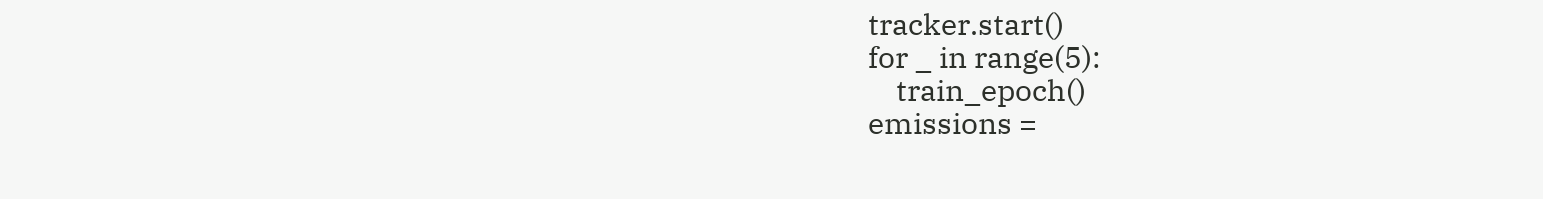tracker.start()
for _ in range(5):
    train_epoch()
emissions =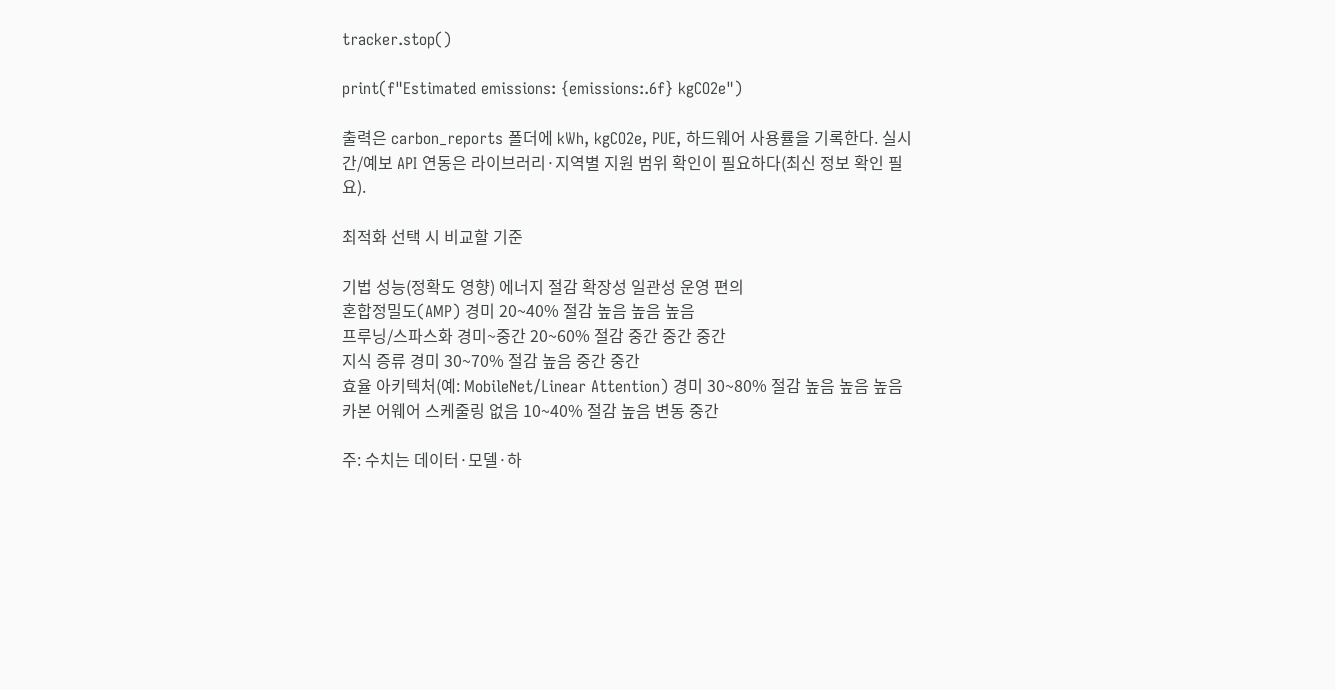tracker.stop()

print(f"Estimated emissions: {emissions:.6f} kgCO2e")

출력은 carbon_reports 폴더에 kWh, kgCO2e, PUE, 하드웨어 사용률을 기록한다. 실시간/예보 API 연동은 라이브러리·지역별 지원 범위 확인이 필요하다(최신 정보 확인 필요).

최적화 선택 시 비교할 기준

기법 성능(정확도 영향) 에너지 절감 확장성 일관성 운영 편의
혼합정밀도(AMP) 경미 20~40% 절감 높음 높음 높음
프루닝/스파스화 경미~중간 20~60% 절감 중간 중간 중간
지식 증류 경미 30~70% 절감 높음 중간 중간
효율 아키텍처(예: MobileNet/Linear Attention) 경미 30~80% 절감 높음 높음 높음
카본 어웨어 스케줄링 없음 10~40% 절감 높음 변동 중간

주: 수치는 데이터·모델·하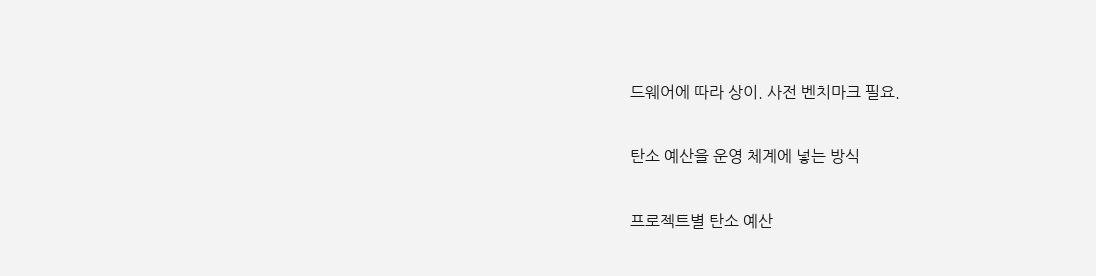드웨어에 따라 상이. 사전 벤치마크 필요.

탄소 예산을 운영 체계에 넣는 방식

프로젝트별 탄소 예산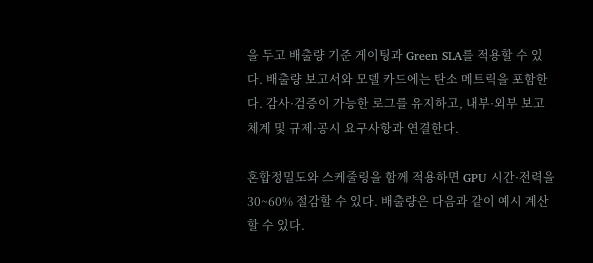을 두고 배출량 기준 게이팅과 Green SLA를 적용할 수 있다. 배출량 보고서와 모델 카드에는 탄소 메트릭을 포함한다. 감사·검증이 가능한 로그를 유지하고, 내부·외부 보고 체계 및 규제·공시 요구사항과 연결한다.

혼합정밀도와 스케줄링을 함께 적용하면 GPU 시간·전력을 30~60% 절감할 수 있다. 배출량은 다음과 같이 예시 계산할 수 있다.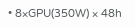• 8×GPU(350W) × 48h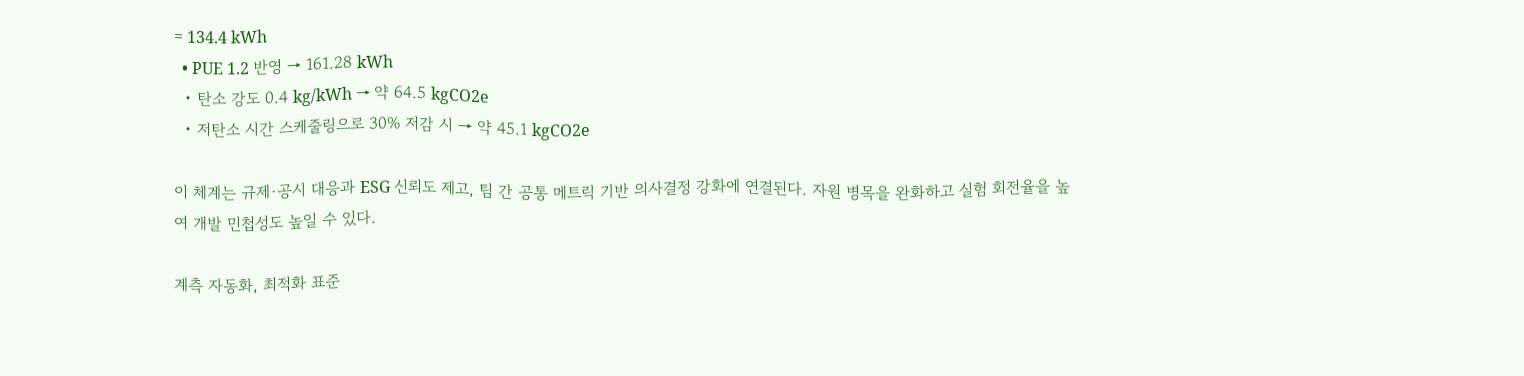= 134.4 kWh
  • PUE 1.2 반영 → 161.28 kWh
  • 탄소 강도 0.4 kg/kWh → 약 64.5 kgCO2e
  • 저탄소 시간 스케줄링으로 30% 저감 시 → 약 45.1 kgCO2e

이 체계는 규제·공시 대응과 ESG 신뢰도 제고, 팀 간 공통 메트릭 기반 의사결정 강화에 연결된다. 자원 병목을 완화하고 실험 회전율을 높여 개발 민첩성도 높일 수 있다.

계측 자동화, 최적화 표준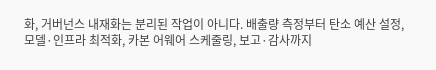화, 거버넌스 내재화는 분리된 작업이 아니다. 배출량 측정부터 탄소 예산 설정, 모델·인프라 최적화, 카본 어웨어 스케줄링, 보고·감사까지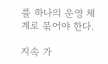를 하나의 운영 체계로 묶어야 한다.

지속 가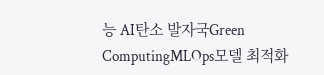능 AI탄소 발자국Green ComputingMLOps모델 최적화